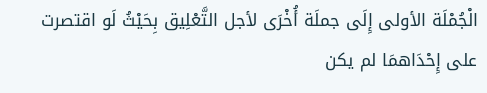الْجُمْلَة الأولى إِلَى جملَة أُخْرَى لأجل التَّعْلِيق بِحَيْثُ لَو اقتصرت على إِحْدَاهمَا لم يكن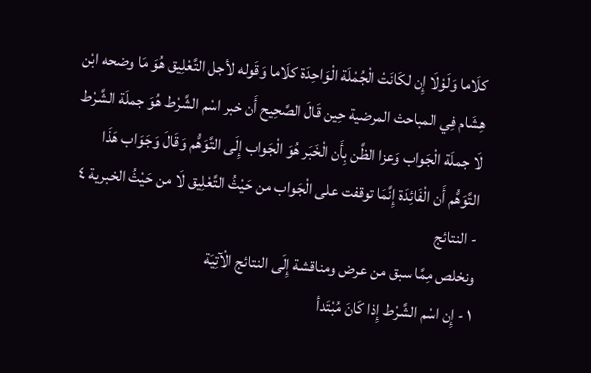كلَاما وَلَوْلَا إِن لكَانَتْ الْجُمْلَة الْوَاحِدَة كلَاما وَقَوله لأجل التَّعْلِيق هُوَ مَا وضحه ابْن هِشَام فِي المباحث المرضية حِين قَالَ الصَّحِيح أَن خبر اسْم الشَّرْط هُوَ جملَة الشَّرْط لَا جملَة الْجَواب وَعزا الظَّن بِأَن الْخَبَر هُوَ الْجَواب إِلَى التَّوَهُّم وَقَالَ وَجَوَاب هَذَا التَّوَهُّم أَن الْفَائِدَة إِنَّمَا توقفت على الْجَواب من حَيْثُ التَّعْلِيق لَا من حَيْثُ الخبرية ٤ - النتائج
ونخلص مِمَّا سبق من عرض ومناقشة إِلَى النتائج الْآتِيَة
١ - إِن اسْم الشَّرْط إِذا كَانَ مُبْتَدأ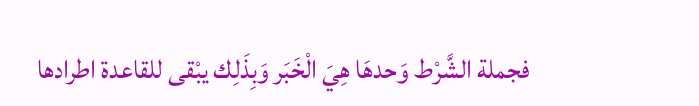فجملة الشَّرْط وَحدهَا هِيَ الْخَبَر وَبِذَلِك يبْقى للقاعدة اطرادها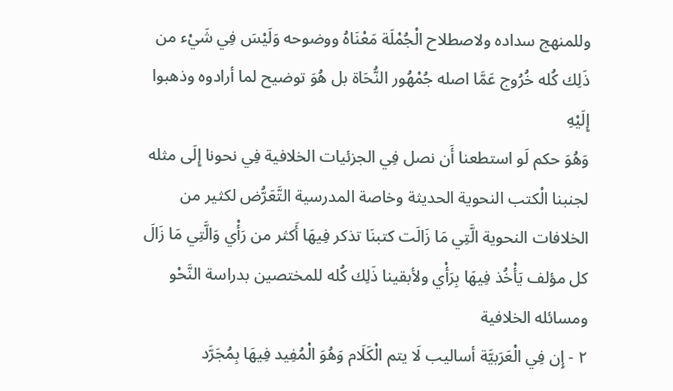وللمنهج سداده ولاصطلاح الْجُمْلَة مَعْنَاهُ ووضوحه وَلَيْسَ فِي شَيْء من ذَلِك كُله خُرُوج عَمَّا اصله جُمْهُور النُّحَاة بل هُوَ توضيح لما أرادوه وذهبوا إِلَيْهِ
وَهُوَ حكم لَو استطعنا أَن نصل فِي الجزئيات الخلافية فِي نحونا إِلَى مثله لجنبنا الْكتب النحوية الحديثة وخاصة المدرسية التَّعَرُّض لكثير من الخلافات النحوية الَّتِي مَا زَالَت كتبنَا تذكر فِيهَا أَكثر من رَأْي وَالَّتِي مَا زَالَ كل مؤلف يَأْخُذ فِيهَا بِرَأْي ولأبقينا ذَلِك كُله للمختصين بدراسة النَّحْو ومسائله الخلافية
٢ - إِن فِي الْعَرَبيَّة أساليب لَا يتم الْكَلَام وَهُوَ الْمُفِيد فِيهَا بِمُجَرَّد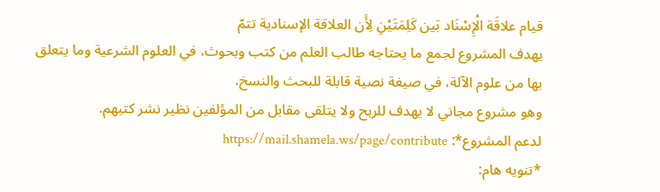قيام علاقَة الْإِسْنَاد بَين كَلِمَتَيْنِ لِأَن العلاقة الإسنادية تتمّ
يهدف المشروع لجمع ما يحتاجه طالب العلم من كتب وبحوث، في العلوم الشرعية وما يتعلق بها من علوم الآلة، في صيغة نصية قابلة للبحث والنسخ.
وهو مشروع مجاني لا يهدف للربح ولا يتلقى مقابل من المؤلفين نظير نشر كتبهم.
لدعم المشروع*: https://mail.shamela.ws/page/contribute
*تنويه هام: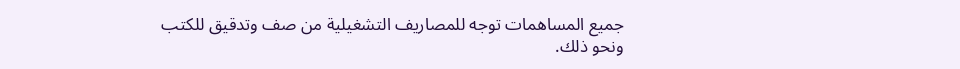جميع المساهمات توجه للمصاريف التشغيلية من صف وتدقيق للكتب ونحو ذلك.